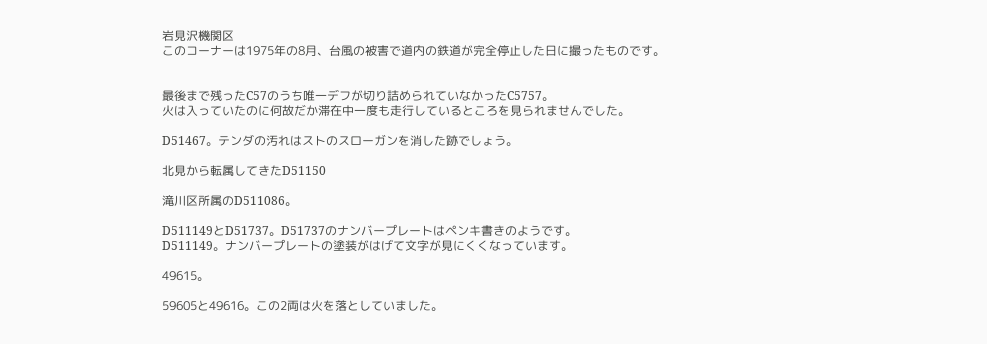岩見沢機関区
このコーナーは1975年の8月、台風の被害で道内の鉄道が完全停止した日に撮ったものです。


最後まで残ったC57のうち唯一デフが切り詰められていなかったC5757。
火は入っていたのに何故だか滞在中一度も走行しているところを見られませんでした。

D51467。テンダの汚れはストのスローガンを消した跡でしょう。

北見から転属してきたD51150

滝川区所属のD511086。

D511149とD51737。D51737のナンバープレートはペンキ書きのようです。
D511149。ナンバープレートの塗装がはげて文字が見にくくなっています。

49615。

59605と49616。この2両は火を落としていました。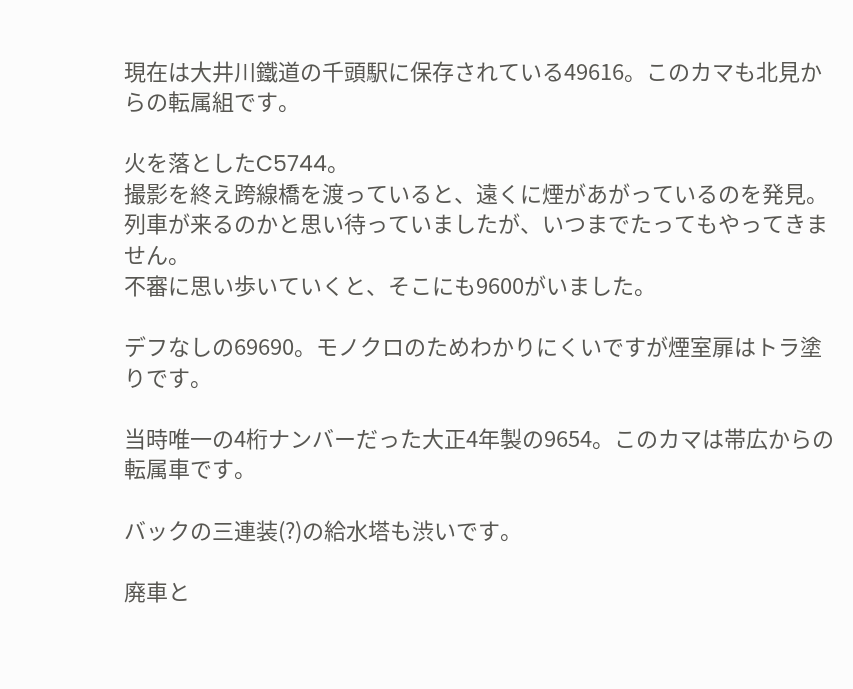現在は大井川鐵道の千頭駅に保存されている49616。このカマも北見からの転属組です。

火を落としたC5744。
撮影を終え跨線橋を渡っていると、遠くに煙があがっているのを発見。
列車が来るのかと思い待っていましたが、いつまでたってもやってきません。
不審に思い歩いていくと、そこにも9600がいました。

デフなしの69690。モノクロのためわかりにくいですが煙室扉はトラ塗りです。

当時唯一の4桁ナンバーだった大正4年製の9654。このカマは帯広からの転属車です。

バックの三連装(?)の給水塔も渋いです。

廃車と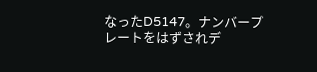なったD5147。ナンバープレートをはずされデ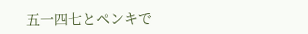五一四七とペンキで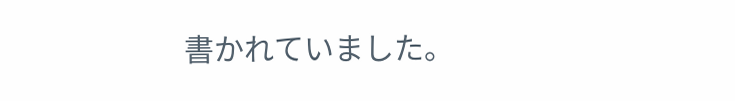書かれていました。